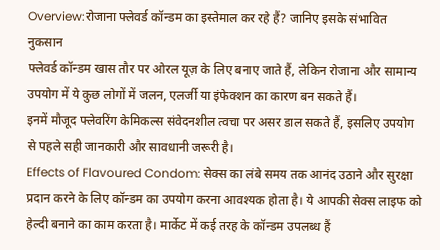Overview:रोजाना फ्लेवर्ड कॉन्डम का इस्तेमाल कर रहे हैं? जानिए इसके संभावित नुकसान
फ्लेवर्ड कॉन्डम खास तौर पर ओरल यूज़ के लिए बनाए जाते हैं, लेकिन रोजाना और सामान्य उपयोग में ये कुछ लोगों में जलन, एलर्जी या इंफेक्शन का कारण बन सकते हैं।
इनमें मौजूद फ्लेवरिंग केमिकल्स संवेदनशील त्वचा पर असर डाल सकते हैं, इसलिए उपयोग से पहले सही जानकारी और सावधानी जरूरी है।
Effects of Flavoured Condom: सेक्स का लंबे समय तक आनंद उठाने और सुरक्षा प्रदान करने के लिए कॉन्डम का उपयोग करना आवश्यक होता है। ये आपकी सेक्स लाइफ को हेल्दी बनाने का काम करता है। मार्केट में कई तरह के कॉन्डम उपलब्ध हैं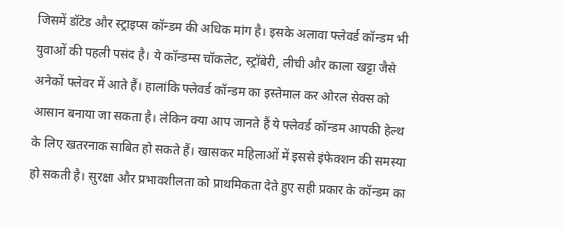जिसमें डॉटेड और स्ट्राइप्स कॉन्डम की अधिक मांग है। इसके अलावा फ्लेवर्ड कॉन्डम भी युवाओं की पहली पसंद है। ये कॉन्डम्स चॉकलेट, स्ट्रॉबेरी, लीची और काला खट्टा जैसे अनेकों फ्लेवर में आते हैं। हालांकि फ्लेवर्ड कॉन्डम का इस्तेमाल कर ओरल सेक्स को आसान बनाया जा सकता है। लेकिन क्या आप जानते हैं ये फ्लेवर्ड कॉन्डम आपकी हेल्थ के लिए खतरनाक साबित हो सकते हैं। खासकर महिलाओं में इससे इंफेक्शन की समस्या हो सकती है। सुरक्षा और प्रभावशीलता को प्राथमिकता देते हुए सही प्रकार के कॉन्डम का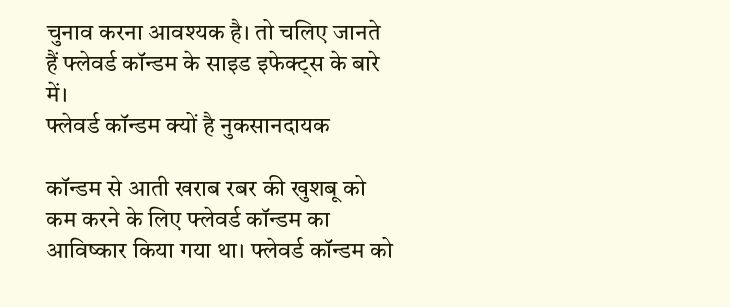चुनाव करना आवश्यक है। तो चलिए जानते हैं फ्लेवर्ड कॉन्डम के साइड इफेक्ट्स के बारे में।
फ्लेवर्ड कॉन्डम क्यों है नुकसानदायक

कॉन्डम से आती खराब रबर की खुशबू को कम करने के लिए फ्लेवर्ड कॉन्डम का आविष्कार किया गया था। फ्लेवर्ड कॉन्डम को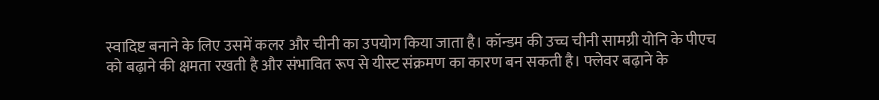स्वादिष्ट बनाने के लिए उसमें कलर और चीनी का उपयोग किया जाता है। कॉन्डम की उच्च चीनी सामग्री योनि के पीएच को बढ़ाने की क्षमता रखती है और संभावित रूप से यीस्ट संक्रमण का कारण बन सकती है। फ्लेवर बढ़ाने के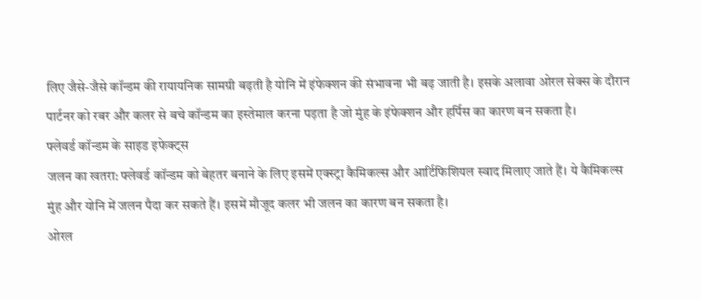लिए जैसे-जैसे कॉन्डम की रायायनिक सामग्री बढ़ती है योनि में इंफेक्शन की संभावना भी बढ़ जाती है। इसके अलावा ओरल सेक्स के दौरान पार्टनर को रबर और कलर से बचे कॉन्डम का इस्तेमाल करना पड़ता है जो मुंह के इंफेक्शन और हर्पिस का कारण बन सकता है।
फ्लेवर्ड कॉन्डम के साइड इफेक्ट्स
जलन का खतरा: फ्लेवर्ड कॉन्डम को बेहतर बनाने के लिए इसमें एक्स्ट्रा कैमिकल्स और आर्टिफिशियल स्वाद मिलाए जाते हैं। ये कैमिकल्स मुंह और योनि में जलन पैदा कर सकते हैं। इसमें मौजूद कलर भी जलन का कारण बन सकता है।
ओरल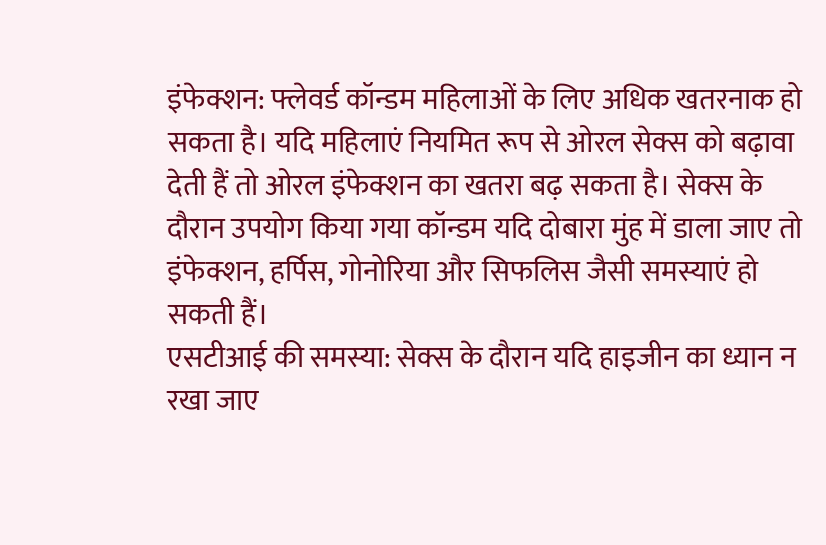इंफेक्शन: फ्लेवर्ड कॉन्डम महिलाओं के लिए अधिक खतरनाक हो सकता है। यदि महिलाएं नियमित रूप से ओरल सेक्स को बढ़ावा देती हैं तो ओरल इंफेक्शन का खतरा बढ़ सकता है। सेक्स के दौरान उपयोग किया गया कॉन्डम यदि दोबारा मुंह में डाला जाए तो इंफेक्शन, हर्पिस, गोनोरिया और सिफलिस जैसी समस्याएं हो सकती हैं।
एसटीआई की समस्या: सेक्स के दौरान यदि हाइजीन का ध्यान न रखा जाए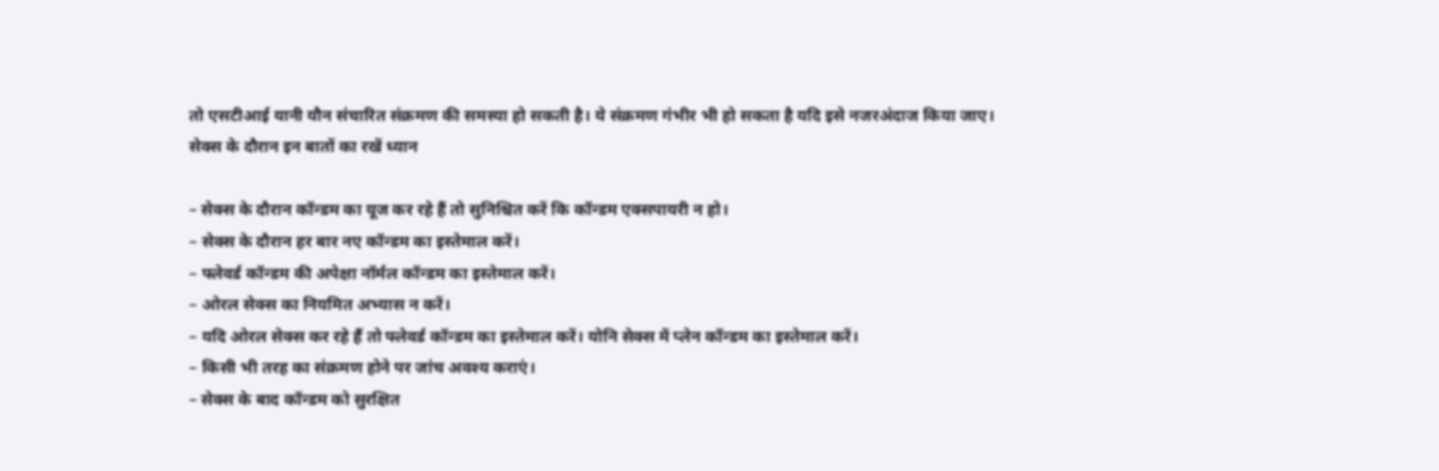तो एसटीआई यानी यौन संचारित संक्रमण की समस्या हो सकती है। ये संक्रमण गंभीर भी हो सकता है यदि इसे नजरअंदाज किया जाए।
सेक्स के दौरान इन बातों का रखें ध्यान

– सेक्स के दौरान कॉन्डम का यूज कर रहे हैं तो सुनिश्चित करें कि कॉन्डम एक्सपायरी न हो।
– सेक्स के दौरान हर बार नए कॉन्डम का इस्तेमाल करें।
– फ्लेवर्ड कॉन्डम की अपेक्षा नॉर्मल कॉन्डम का इस्तेमाल करें।
– ओरल सेक्स का नियमित अभ्यास न करें।
– यदि ओरल सेक्स कर रहे हैं तो फ्लेवर्ड कॉन्डम का इस्तेमाल करें। योनि सेक्स में प्लेन कॉन्डम का इस्तेमाल करें।
– किसी भी तरह का संक्रमण होने पर जांच अवश्य कराएं।
– सेक्स के बाद कॉन्डम को सुरक्षित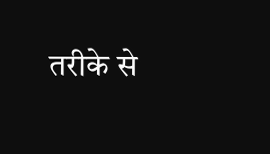तरीके से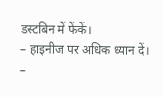डस्टबिन में फेंकें।
– हाइनीज पर अधिक ध्यान दें।
–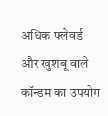अधिक फ्लेवर्ड और खुशबू वाले कॉन्डम का उपयोग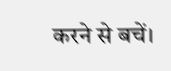करने से बचें।